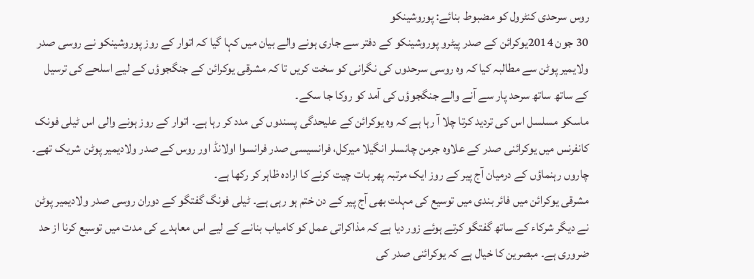روس سرحدی کنٹرول کو مضبوط بنائے: پوروشینکو
30 جون 2014یوکرائن کے صدر پیٹرو پوروشینکو کے دفتر سے جاری ہونے والے بیان میں کہا گیا کہ اتوار کے روز پوروشینکو نے روسی صدر ولایمیر پوٹن سے مطالبہ کیا کہ وہ روسی سرحدوں کی نگرانی کو سخت کریں تا کہ مشرقی یوکرائن کے جنگجوؤں کے لیے اسلحے کی ترسیل کے ساتھ ساتھ سرحد پار سے آنے والے جنگجوؤں کی آمد کو روکا جا سکے۔
ماسکو مسلسل اس کی تردید کرتا چلا آ رہا ہے کہ وہ یوکرائن کے علیحدگی پسندوں کی مدد کر رہا ہے۔ اتوار کے روز ہونے والی اس ٹیلی فونک کانفرنس میں یوکرائنی صدر کے علاوہ جرمن چانسلر انگیلا میرکل، فرانسیسی صدر فرانسوا اولانڈ اور روس کے صدر ولادیمیر پوٹن شریک تھے۔ چاروں رہنماؤں کے درمیان آج پیر کے روز ایک مرتبہ پھر بات چیت کرنے کا ارادہ ظاہر کر رکھا ہے۔
مشرقی یوکرائن میں فائر بندی میں توسیع کی مہلت بھی آج پیر کے دن ختم ہو رہی ہے۔ ٹیلی فونگ گفتگو کے دوران روسی صدر ولادیمیر پوٹن نے دیگر شرکاء کے ساتھ گفتگو کرتے ہوئے زور دیا ہے کہ مذاکراتی عمل کو کامیاب بنانے کے لیے اس معاہدے کی مدت میں توسیع کرنا از حد ضروری ہے۔ مبصرین کا خیال ہے کہ یوکرائنی صدر کی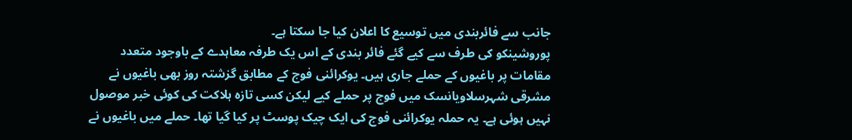جانب سے فائربندی میں توسیع کا اعلان کیا جا سکتا ہے۔
پوروشینکو کی طرف سے کیے گئے فائر بندی کے اس یک طرفہ معاہدے کے باوجود متعدد مقامات پر باغیوں کے حملے جاری ہیں۔ یوکرائنی فوج کے مطابق گزشتہ روز بھی باغیوں نے مشرقی شہرسلاویانسک میں فوج پر حملے کیے لیکن کسی تازہ ہلاکت کی کوئی خبر موصول نہیں ہوئی ہے۔ یہ حملہ یوکرائنی فوج کی ایک چیک پوسٹ پر کیا گیا تھا۔ حملے میں باغیوں نے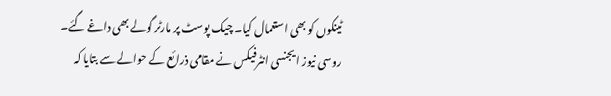ٹینکوں کو بھی استعمال کیا۔ چیک پوسٹ پر مارٹر گولے بھی داغے گئے۔ روسی نیوز ایجنسی انٹرفیکس نے مقامی ذرائع کے حوالے سے بتایا کہ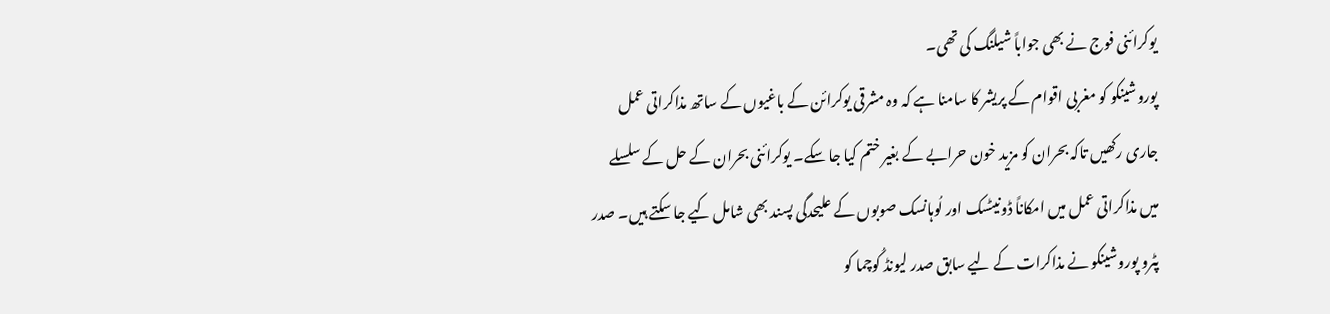یوکرائنی فوج نے بھی جواباً شیلنگ کی تھی۔
پوروشینکو کو مغربی اقوام کے پریشر کا سامنا ہے کہ وہ مشرقی یوکرائن کے باغیوں کے ساتھ مذاکراتی عمل جاری رکھیں تاکہ بحران کو مزید خون حرابے کے بغیر ختم کیا جا سکے۔ یوکرائنی بحران کے حل کے سلسلے میں مذاکراتی عمل میں امکاناً ڈونیٹسک اور لُوہانسک صوبوں کے علیحدگی پسند بھی شامل کیے جا سکتے ہیں۔ صدر پٹرو پوروشینکو نے مذاکرات کے لیے سابق صدر لیونڈ کُوچما کو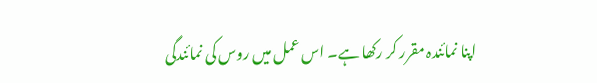اپنا نمائندہ مقرر کر رکھا ہے۔ اس عمل میں روس کی نمائندگی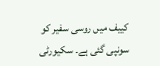کییف میں روسی سفیر کو سونپی گئی ہے۔ سکیورٹی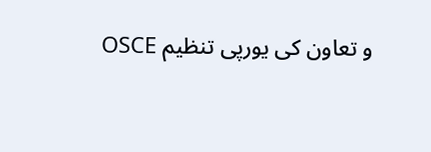و تعاون کی یورپی تنظیم OSCE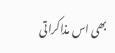بھی اس مذاکراتی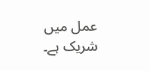عمل میں شریک ہے۔